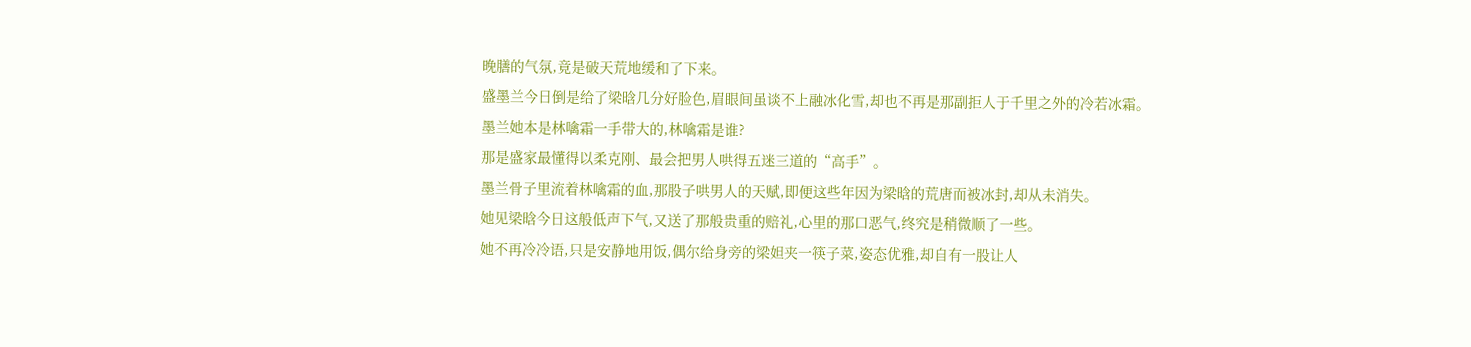晚膳的气氛,竟是破天荒地缓和了下来。
盛墨兰今日倒是给了梁晗几分好脸色,眉眼间虽谈不上融冰化雪,却也不再是那副拒人于千里之外的冷若冰霜。
墨兰她本是林噙霜一手带大的,林噙霜是谁?
那是盛家最懂得以柔克刚、最会把男人哄得五迷三道的“高手”。
墨兰骨子里流着林噙霜的血,那股子哄男人的天赋,即便这些年因为梁晗的荒唐而被冰封,却从未消失。
她见梁晗今日这般低声下气,又送了那般贵重的赔礼,心里的那口恶气,终究是稍微顺了一些。
她不再冷冷语,只是安静地用饭,偶尔给身旁的梁妲夹一筷子菜,姿态优雅,却自有一股让人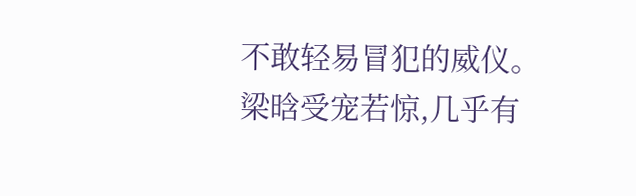不敢轻易冒犯的威仪。
梁晗受宠若惊,几乎有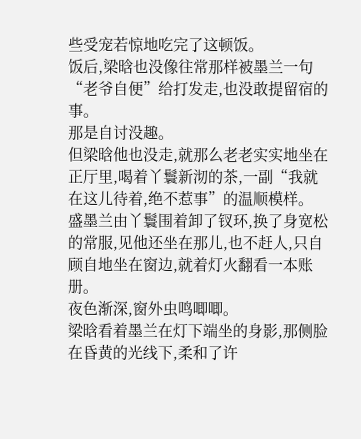些受宠若惊地吃完了这顿饭。
饭后,梁晗也没像往常那样被墨兰一句“老爷自便”给打发走,也没敢提留宿的事。
那是自讨没趣。
但梁晗他也没走,就那么老老实实地坐在正厅里,喝着丫鬟新沏的茶,一副“我就在这儿待着,绝不惹事”的温顺模样。
盛墨兰由丫鬟围着卸了钗环,换了身宽松的常服,见他还坐在那儿,也不赶人,只自顾自地坐在窗边,就着灯火翻看一本账册。
夜色渐深,窗外虫鸣唧唧。
梁晗看着墨兰在灯下端坐的身影,那侧脸在昏黄的光线下,柔和了许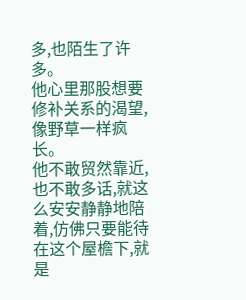多,也陌生了许多。
他心里那股想要修补关系的渴望,像野草一样疯长。
他不敢贸然靠近,也不敢多话,就这么安安静静地陪着,仿佛只要能待在这个屋檐下,就是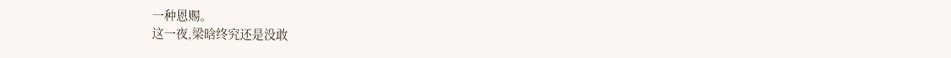一种恩赐。
这一夜,梁晗终究还是没敢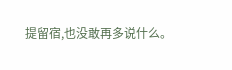提留宿,也没敢再多说什么。